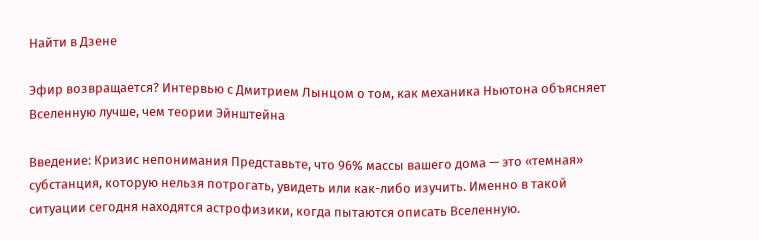Найти в Дзене

Эфир возвращается? Интервью с Дмитрием Лынцом о том, как механика Ньютона объясняет Вселенную лучше, чем теории Эйнштейна

Введение: Кризис непонимания Представьте, что 96% массы вашего дома — это «темная» субстанция, которую нельзя потрогать, увидеть или как-либо изучить. Именно в такой ситуации сегодня находятся астрофизики, когда пытаются описать Вселенную.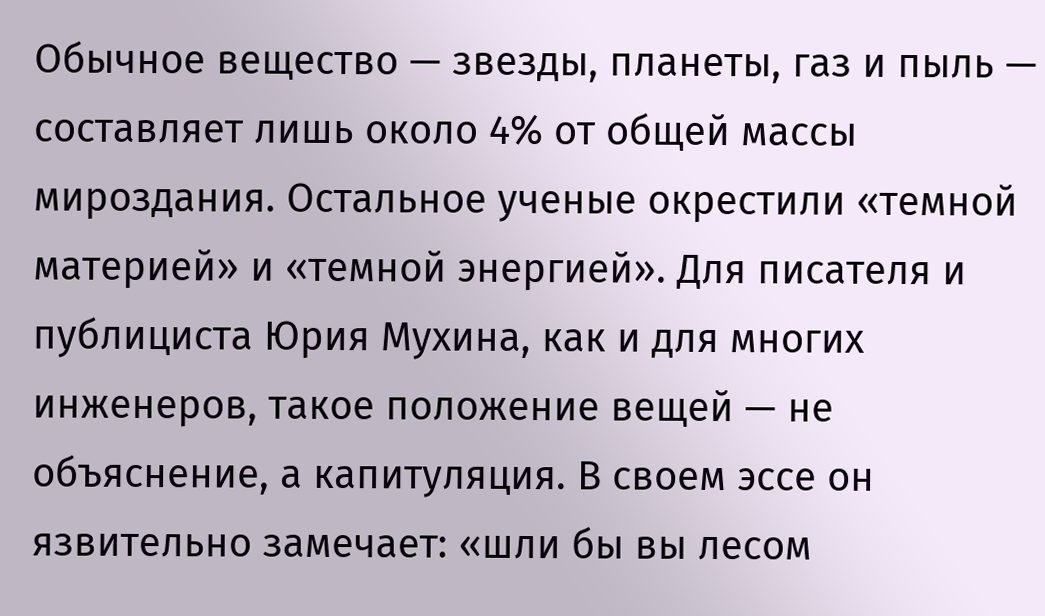Обычное вещество — звезды, планеты, газ и пыль — составляет лишь около 4% от общей массы мироздания. Остальное ученые окрестили «темной материей» и «темной энергией». Для писателя и публициста Юрия Мухина, как и для многих инженеров, такое положение вещей — не объяснение, а капитуляция. В своем эссе он язвительно замечает: «шли бы вы лесом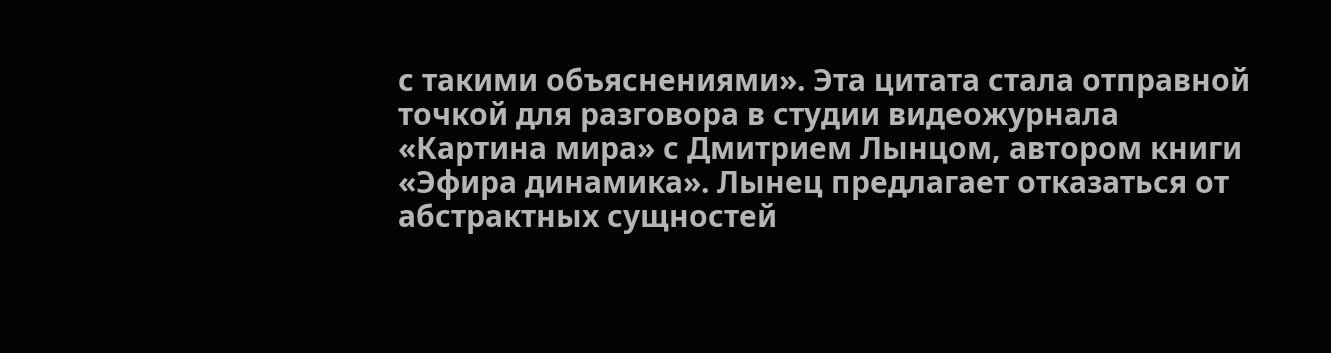с такими объяснениями». Эта цитата стала отправной точкой для разговора в студии видеожурнала «Картина мира» с Дмитрием Лынцом, автором книги «Эфира динамика». Лынец предлагает отказаться от абстрактных сущностей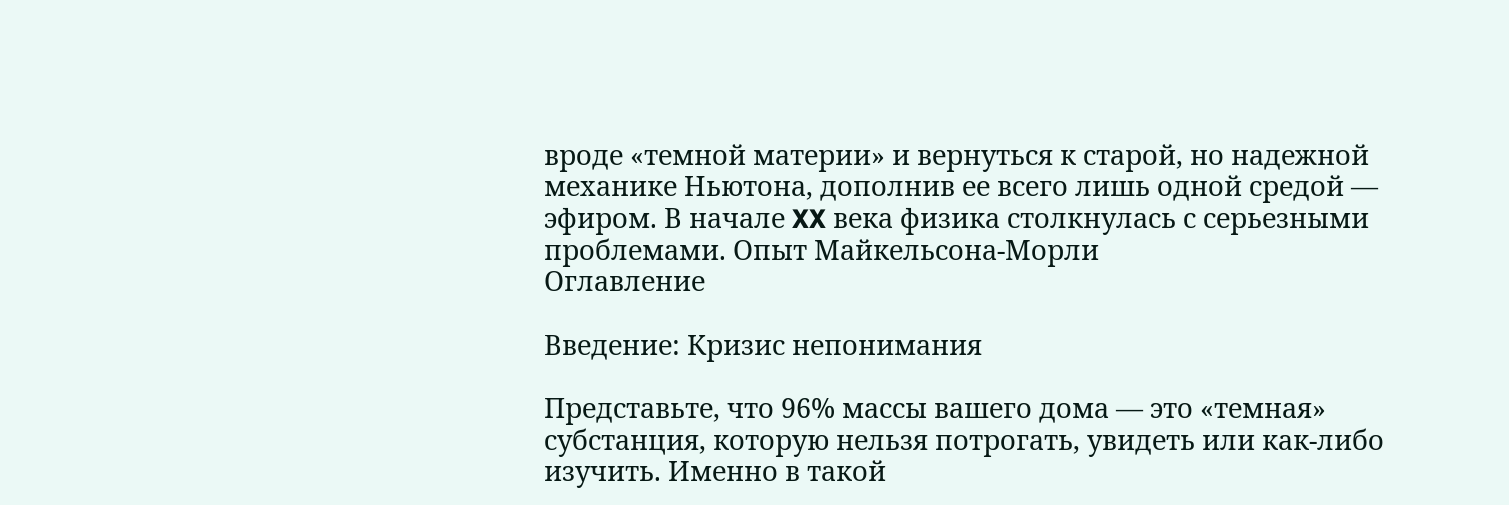вроде «темной материи» и вернуться к старой, но надежной механике Ньютона, дополнив ее всего лишь одной средой — эфиром. В начале XX века физика столкнулась с серьезными проблемами. Опыт Майкельсона-Морли
Оглавление

Введение: Кризис непонимания

Представьте, что 96% массы вашего дома — это «темная» субстанция, которую нельзя потрогать, увидеть или как-либо изучить. Именно в такой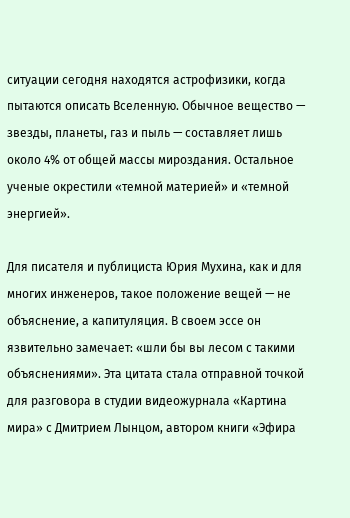ситуации сегодня находятся астрофизики, когда пытаются описать Вселенную. Обычное вещество — звезды, планеты, газ и пыль — составляет лишь около 4% от общей массы мироздания. Остальное ученые окрестили «темной материей» и «темной энергией».

Для писателя и публициста Юрия Мухина, как и для многих инженеров, такое положение вещей — не объяснение, а капитуляция. В своем эссе он язвительно замечает: «шли бы вы лесом с такими объяснениями». Эта цитата стала отправной точкой для разговора в студии видеожурнала «Картина мира» с Дмитрием Лынцом, автором книги «Эфира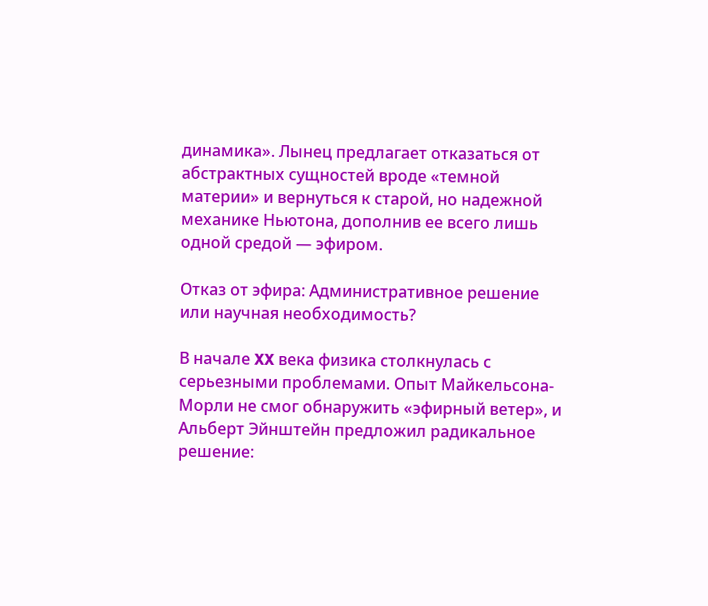динамика». Лынец предлагает отказаться от абстрактных сущностей вроде «темной материи» и вернуться к старой, но надежной механике Ньютона, дополнив ее всего лишь одной средой — эфиром.

Отказ от эфира: Административное решение или научная необходимость?

В начале XX века физика столкнулась с серьезными проблемами. Опыт Майкельсона-Морли не смог обнаружить «эфирный ветер», и Альберт Эйнштейн предложил радикальное решение: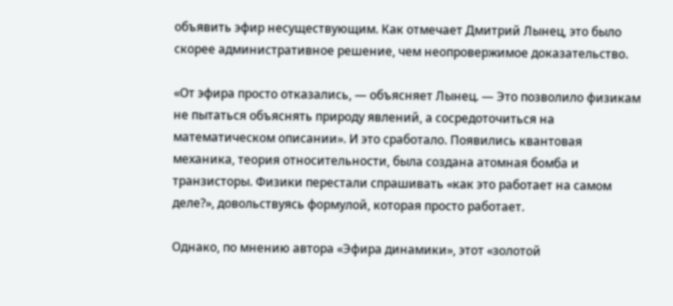объявить эфир несуществующим. Как отмечает Дмитрий Лынец, это было скорее административное решение, чем неопровержимое доказательство.

«От эфира просто отказались, — объясняет Лынец. — Это позволило физикам не пытаться объяснять природу явлений, а сосредоточиться на математическом описании». И это сработало. Появились квантовая механика, теория относительности, была создана атомная бомба и транзисторы. Физики перестали спрашивать «как это работает на самом деле?», довольствуясь формулой, которая просто работает.

Однако, по мнению автора «Эфира динамики», этот «золотой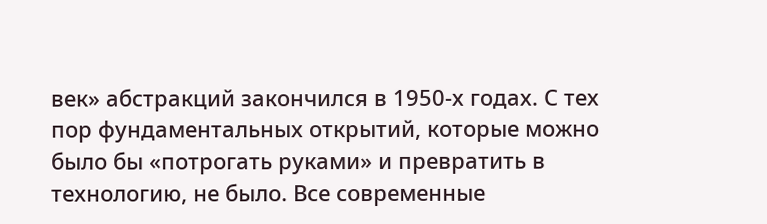век» абстракций закончился в 1950-х годах. С тех пор фундаментальных открытий, которые можно было бы «потрогать руками» и превратить в технологию, не было. Все современные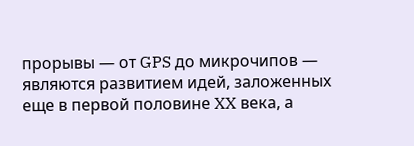прорывы — от GPS до микрочипов — являются развитием идей, заложенных еще в первой половине XX века, а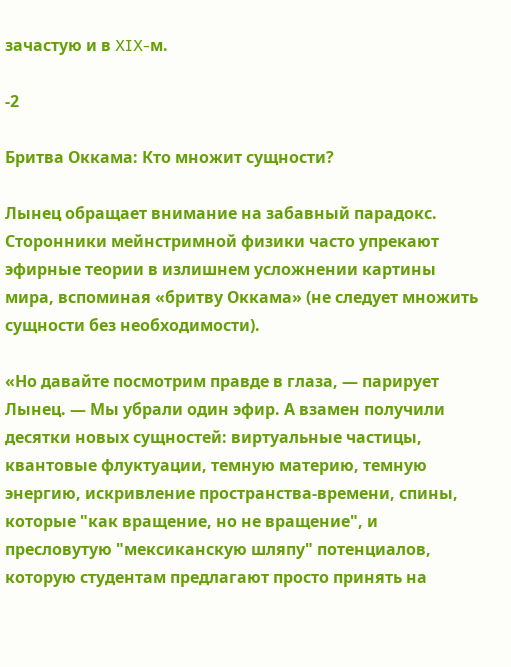зачастую и в XIX-м.

-2

Бритва Оккама: Кто множит сущности?

Лынец обращает внимание на забавный парадокс. Сторонники мейнстримной физики часто упрекают эфирные теории в излишнем усложнении картины мира, вспоминая «бритву Оккама» (не следует множить сущности без необходимости).

«Но давайте посмотрим правде в глаза, — парирует Лынец. — Мы убрали один эфир. А взамен получили десятки новых сущностей: виртуальные частицы, квантовые флуктуации, темную материю, темную энергию, искривление пространства-времени, спины, которые "как вращение, но не вращение", и пресловутую "мексиканскую шляпу" потенциалов, которую студентам предлагают просто принять на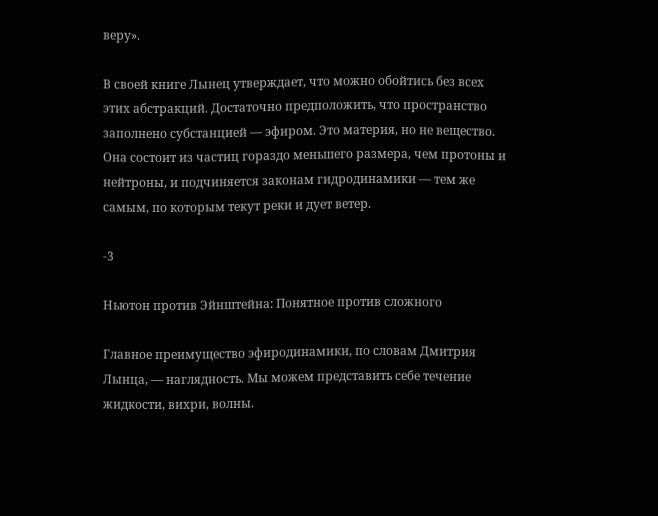веру».

В своей книге Лынец утверждает, что можно обойтись без всех этих абстракций. Достаточно предположить, что пространство заполнено субстанцией — эфиром. Это материя, но не вещество. Она состоит из частиц гораздо меньшего размера, чем протоны и нейтроны, и подчиняется законам гидродинамики — тем же самым, по которым текут реки и дует ветер.

-3

Ньютон против Эйнштейна: Понятное против сложного

Главное преимущество эфиродинамики, по словам Дмитрия Лынца, — наглядность. Мы можем представить себе течение жидкости, вихри, волны.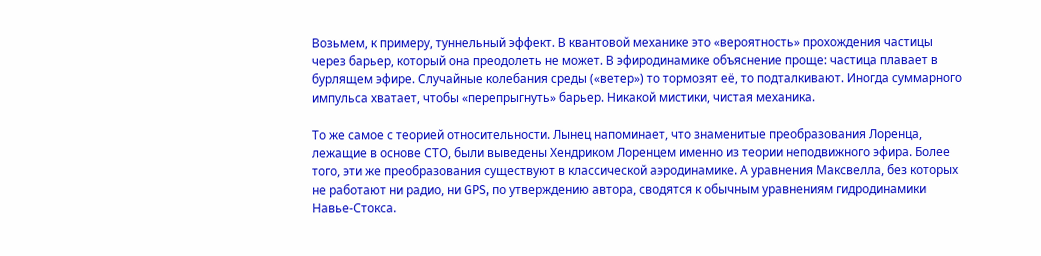Возьмем, к примеру, туннельный эффект. В квантовой механике это «вероятность» прохождения частицы через барьер, который она преодолеть не может. В эфиродинамике объяснение проще: частица плавает в бурлящем эфире. Случайные колебания среды («ветер») то тормозят её, то подталкивают. Иногда суммарного импульса хватает, чтобы «перепрыгнуть» барьер. Никакой мистики, чистая механика.

То же самое с теорией относительности. Лынец напоминает, что знаменитые преобразования Лоренца, лежащие в основе СТО, были выведены Хендриком Лоренцем именно из теории неподвижного эфира. Более того, эти же преобразования существуют в классической аэродинамике. А уравнения Максвелла, без которых не работают ни радио, ни GPS, по утверждению автора, сводятся к обычным уравнениям гидродинамики Навье-Стокса.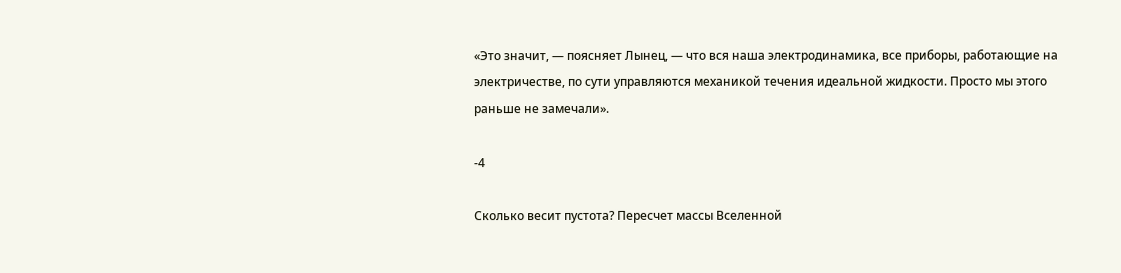«Это значит, — поясняет Лынец, — что вся наша электродинамика, все приборы, работающие на электричестве, по сути управляются механикой течения идеальной жидкости. Просто мы этого раньше не замечали».

-4

Сколько весит пустота? Пересчет массы Вселенной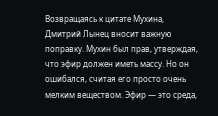Возвращаясь к цитате Мухина, Дмитрий Лынец вносит важную поправку. Мухин был прав, утверждая, что эфир должен иметь массу. Но он ошибался, считая его просто очень мелким веществом. Эфир — это среда,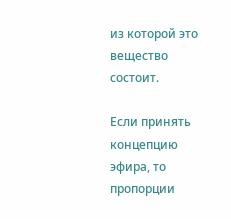из которой это вещество состоит.

Если принять концепцию эфира, то пропорции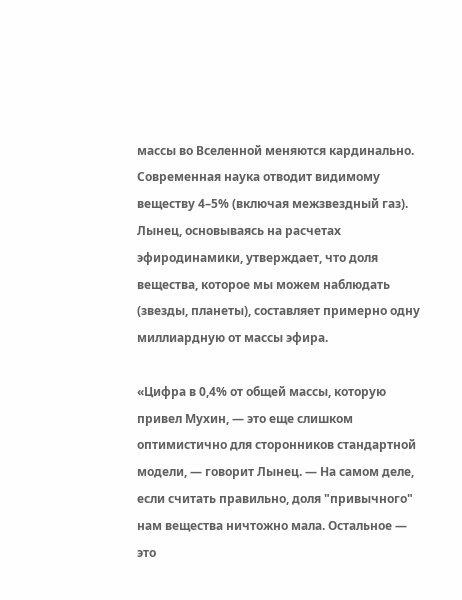массы во Вселенной меняются кардинально. Современная наука отводит видимому веществу 4–5% (включая межзвездный газ). Лынец, основываясь на расчетах эфиродинамики, утверждает, что доля вещества, которое мы можем наблюдать (звезды, планеты), составляет примерно одну миллиардную от массы эфира.

«Цифра в 0,4% от общей массы, которую привел Мухин, — это еще слишком оптимистично для сторонников стандартной модели, — говорит Лынец. — На самом деле, если считать правильно, доля "привычного" нам вещества ничтожно мала. Остальное — это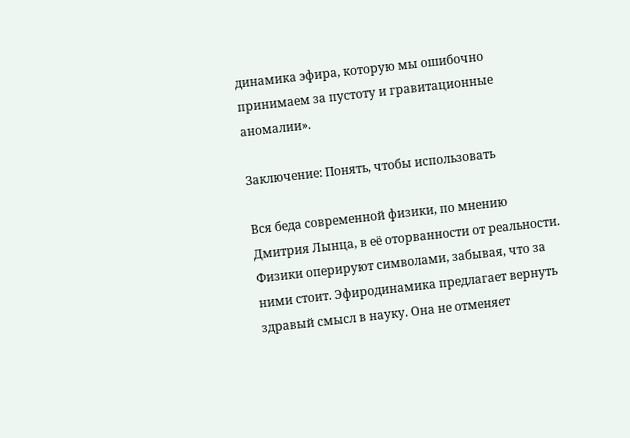динамика эфира, которую мы ошибочно принимаем за пустоту и гравитационные аномалии».

Заключение: Понять, чтобы использовать

Вся беда современной физики, по мнению Дмитрия Лынца, в её оторванности от реальности. Физики оперируют символами, забывая, что за ними стоит. Эфиродинамика предлагает вернуть здравый смысл в науку. Она не отменяет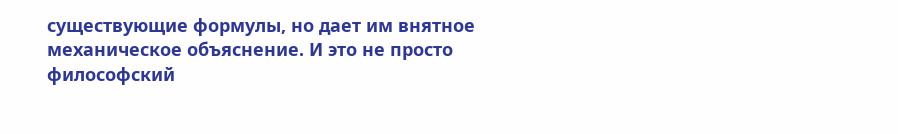существующие формулы, но дает им внятное механическое объяснение. И это не просто философский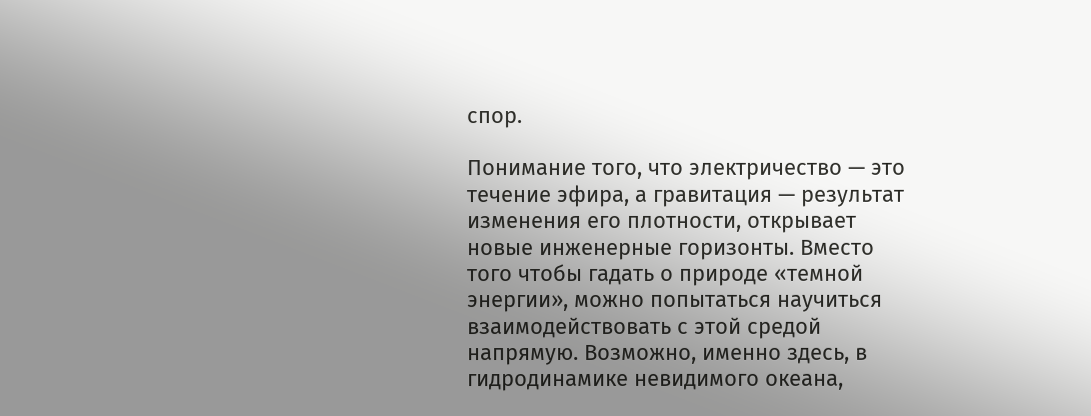спор.

Понимание того, что электричество — это течение эфира, а гравитация — результат изменения его плотности, открывает новые инженерные горизонты. Вместо того чтобы гадать о природе «темной энергии», можно попытаться научиться взаимодействовать с этой средой напрямую. Возможно, именно здесь, в гидродинамике невидимого океана,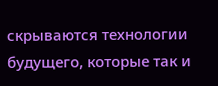скрываются технологии будущего, которые так и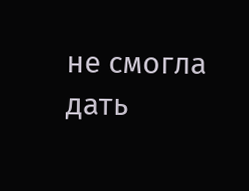не смогла дать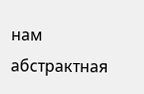нам абстрактная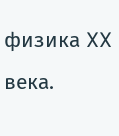физика XX века.